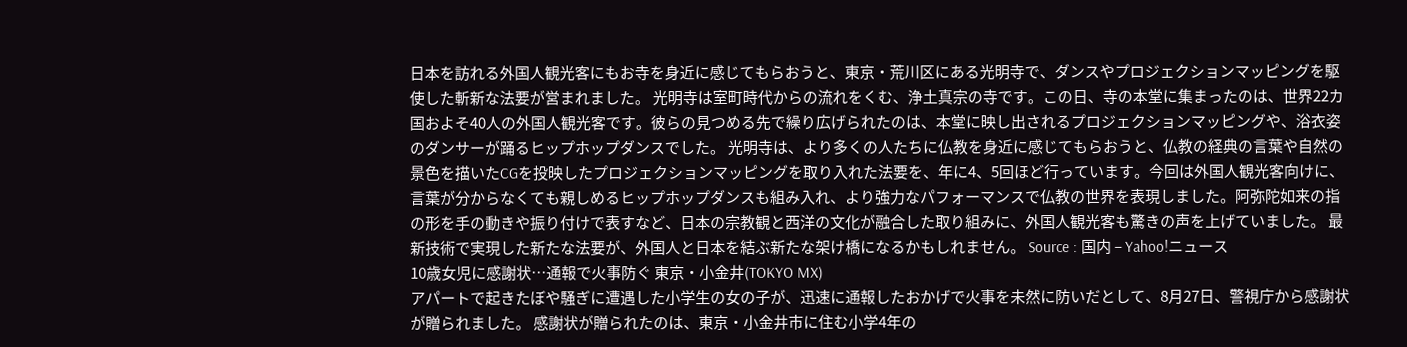日本を訪れる外国人観光客にもお寺を身近に感じてもらおうと、東京・荒川区にある光明寺で、ダンスやプロジェクションマッピングを駆使した斬新な法要が営まれました。 光明寺は室町時代からの流れをくむ、浄土真宗の寺です。この日、寺の本堂に集まったのは、世界22カ国およそ40人の外国人観光客です。彼らの見つめる先で繰り広げられたのは、本堂に映し出されるプロジェクションマッピングや、浴衣姿のダンサーが踊るヒップホップダンスでした。 光明寺は、より多くの人たちに仏教を身近に感じてもらおうと、仏教の経典の言葉や自然の景色を描いたCGを投映したプロジェクションマッピングを取り入れた法要を、年に4、5回ほど行っています。今回は外国人観光客向けに、言葉が分からなくても親しめるヒップホップダンスも組み入れ、より強力なパフォーマンスで仏教の世界を表現しました。阿弥陀如来の指の形を手の動きや振り付けで表すなど、日本の宗教観と西洋の文化が融合した取り組みに、外国人観光客も驚きの声を上げていました。 最新技術で実現した新たな法要が、外国人と日本を結ぶ新たな架け橋になるかもしれません。 Source : 国内 – Yahoo!ニュース
10歳女児に感謝状…通報で火事防ぐ 東京・小金井(TOKYO MX)
アパートで起きたぼや騒ぎに遭遇した小学生の女の子が、迅速に通報したおかげで火事を未然に防いだとして、8月27日、警視庁から感謝状が贈られました。 感謝状が贈られたのは、東京・小金井市に住む小学4年の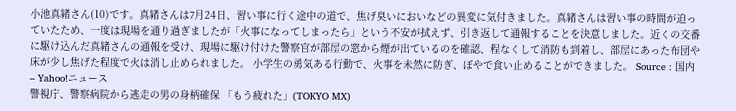小池真緒さん(10)です。真緒さんは7月24日、習い事に行く途中の道で、焦げ臭いにおいなどの異変に気付きました。真緒さんは習い事の時間が迫っていたため、一度は現場を通り過ぎましたが「火事になってしまったら」という不安が拭えず、引き返して通報することを決意しました。近くの交番に駆け込んだ真緒さんの通報を受け、現場に駆け付けた警察官が部屋の窓から煙が出ているのを確認、程なくして消防も到着し、部屋にあった布団や床が少し焦げた程度で火は消し止められました。 小学生の勇気ある行動で、火事を未然に防ぎ、ぼやで食い止めることができました。 Source : 国内 – Yahoo!ニュース
警視庁、警察病院から逃走の男の身柄確保 「もう疲れた」(TOKYO MX)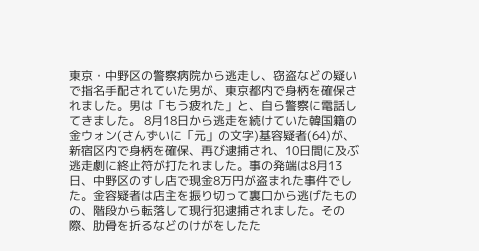東京・中野区の警察病院から逃走し、窃盗などの疑いで指名手配されていた男が、東京都内で身柄を確保されました。男は「もう疲れた」と、自ら警察に電話してきました。 8月18日から逃走を続けていた韓国籍の金ウォン(さんずいに「元」の文字)基容疑者(64)が、新宿区内で身柄を確保、再び逮捕され、10日間に及ぶ逃走劇に終止符が打たれました。事の発端は8月13日、中野区のすし店で現金8万円が盗まれた事件でした。金容疑者は店主を振り切って裏口から逃げたものの、階段から転落して現行犯逮捕されました。その際、肋骨を折るなどのけがをしたた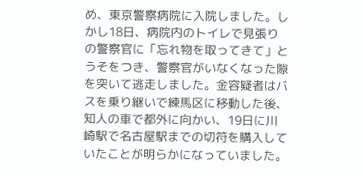め、東京警察病院に入院しました。しかし18日、病院内のトイレで見張りの警察官に「忘れ物を取ってきて」とうそをつき、警察官がいなくなった隙を突いて逃走しました。金容疑者はバスを乗り継いで練馬区に移動した後、知人の車で都外に向かい、19日に川崎駅で名古屋駅までの切符を購入していたことが明らかになっていました。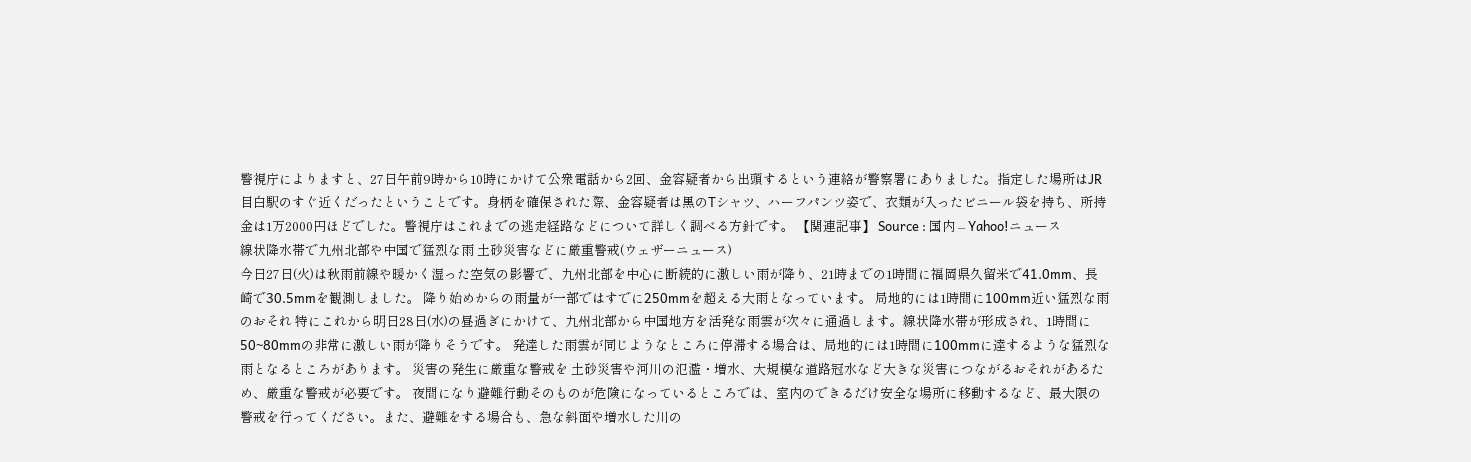警視庁によりますと、27日午前9時から10時にかけて公衆電話から2回、金容疑者から出頭するという連絡が警察署にありました。指定した場所はJR目白駅のすぐ近くだったということです。身柄を確保された際、金容疑者は黒のTシャツ、ハーフパンツ姿で、衣類が入ったビニール袋を持ち、所持金は1万2000円ほどでした。警視庁はこれまでの逃走経路などについて詳しく調べる方針です。 【関連記事】 Source : 国内 – Yahoo!ニュース
線状降水帯で九州北部や中国で猛烈な雨 土砂災害などに厳重警戒(ウェザーニュース)
今日27日(火)は秋雨前線や暖かく湿った空気の影響で、九州北部を中心に断続的に激しい雨が降り、21時までの1時間に福岡県久留米で41.0mm、長崎で30.5mmを観測しました。 降り始めからの雨量が一部ではすでに250mmを超える大雨となっています。 局地的には1時間に100mm近い猛烈な雨のおそれ 特にこれから明日28日(水)の昼過ぎにかけて、九州北部から中国地方を活発な雨雲が次々に通過します。線状降水帯が形成され、1時間に50~80mmの非常に激しい雨が降りそうです。 発達した雨雲が同じようなところに停滞する場合は、局地的には1時間に100mmに達するような猛烈な雨となるところがあります。 災害の発生に厳重な警戒を 土砂災害や河川の氾濫・増水、大規模な道路冠水など大きな災害につながるおそれがあるため、厳重な警戒が必要です。 夜間になり避難行動そのものが危険になっているところでは、室内のできるだけ安全な場所に移動するなど、最大限の警戒を行ってください。また、避難をする場合も、急な斜面や増水した川の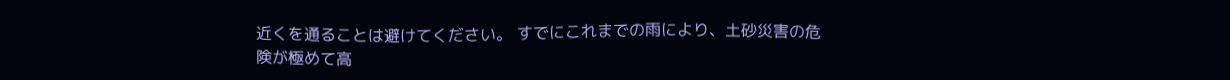近くを通ることは避けてください。 すでにこれまでの雨により、土砂災害の危険が極めて高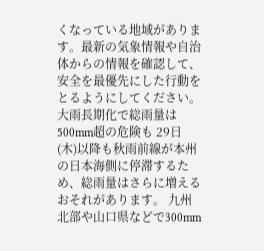くなっている地域があります。最新の気象情報や自治体からの情報を確認して、安全を最優先にした行動をとるようにしてください。 大雨長期化で総雨量は500mm超の危険も 29日(木)以降も秋雨前線が本州の日本海側に停滞するため、総雨量はさらに増えるおそれがあります。 九州北部や山口県などで300mm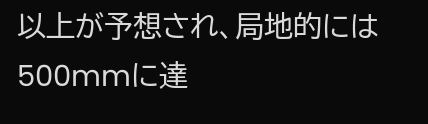以上が予想され、局地的には500mmに達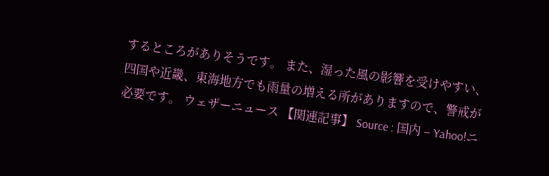するところがありそうです。 また、湿った風の影響を受けやすい、四国や近畿、東海地方でも雨量の増える所がありますので、警戒が必要です。 ウェザーニュース 【関連記事】 Source : 国内 – Yahoo!ニ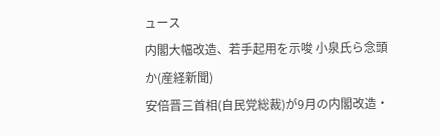ュース
内閣大幅改造、若手起用を示唆 小泉氏ら念頭か(産経新聞)
安倍晋三首相(自民党総裁)が9月の内閣改造・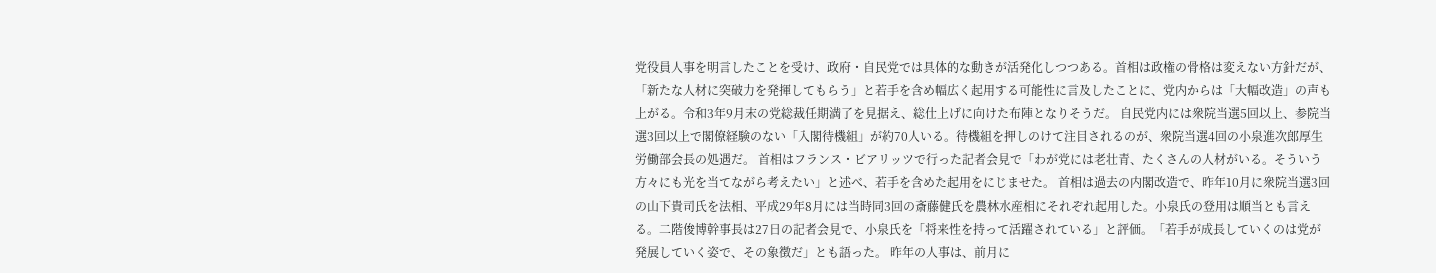党役員人事を明言したことを受け、政府・自民党では具体的な動きが活発化しつつある。首相は政権の骨格は変えない方針だが、「新たな人材に突破力を発揮してもらう」と若手を含め幅広く起用する可能性に言及したことに、党内からは「大幅改造」の声も上がる。令和3年9月末の党総裁任期満了を見据え、総仕上げに向けた布陣となりそうだ。 自民党内には衆院当選5回以上、参院当選3回以上で閣僚経験のない「入閣待機組」が約70人いる。待機組を押しのけて注目されるのが、衆院当選4回の小泉進次郎厚生労働部会長の処遇だ。 首相はフランス・ビアリッツで行った記者会見で「わが党には老壮青、たくさんの人材がいる。そういう方々にも光を当てながら考えたい」と述べ、若手を含めた起用をにじませた。 首相は過去の内閣改造で、昨年10月に衆院当選3回の山下貴司氏を法相、平成29年8月には当時同3回の斎藤健氏を農林水産相にそれぞれ起用した。小泉氏の登用は順当とも言える。二階俊博幹事長は27日の記者会見で、小泉氏を「将来性を持って活躍されている」と評価。「若手が成長していくのは党が発展していく姿で、その象徴だ」とも語った。 昨年の人事は、前月に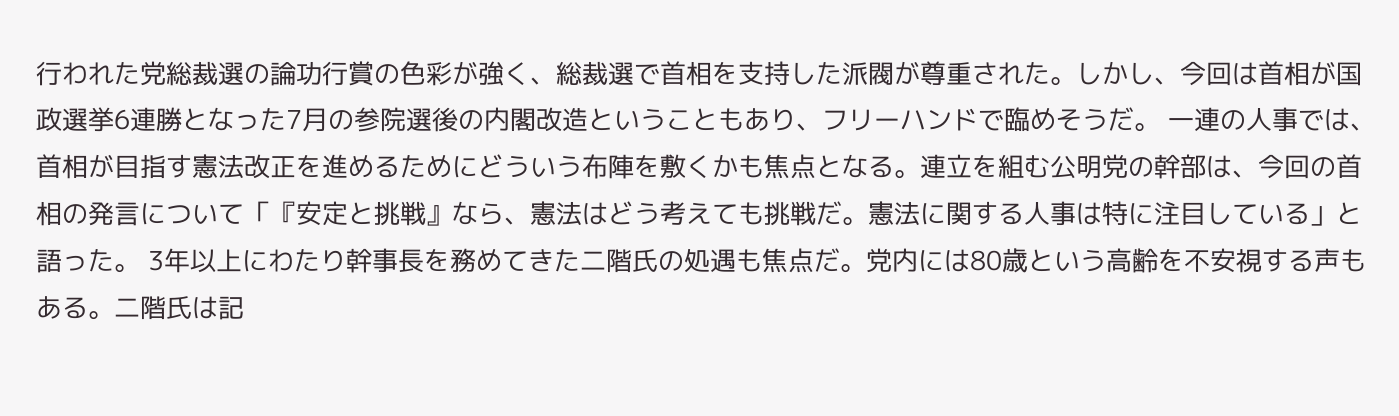行われた党総裁選の論功行賞の色彩が強く、総裁選で首相を支持した派閥が尊重された。しかし、今回は首相が国政選挙6連勝となった7月の参院選後の内閣改造ということもあり、フリーハンドで臨めそうだ。 一連の人事では、首相が目指す憲法改正を進めるためにどういう布陣を敷くかも焦点となる。連立を組む公明党の幹部は、今回の首相の発言について「『安定と挑戦』なら、憲法はどう考えても挑戦だ。憲法に関する人事は特に注目している」と語った。 3年以上にわたり幹事長を務めてきた二階氏の処遇も焦点だ。党内には80歳という高齢を不安視する声もある。二階氏は記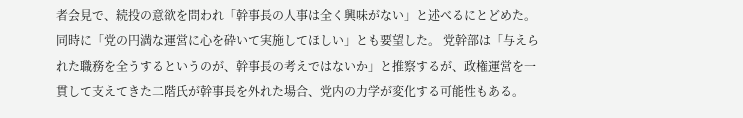者会見で、続投の意欲を問われ「幹事長の人事は全く興味がない」と述べるにとどめた。同時に「党の円満な運営に心を砕いて実施してほしい」とも要望した。 党幹部は「与えられた職務を全うするというのが、幹事長の考えではないか」と推察するが、政権運営を一貫して支えてきた二階氏が幹事長を外れた場合、党内の力学が変化する可能性もある。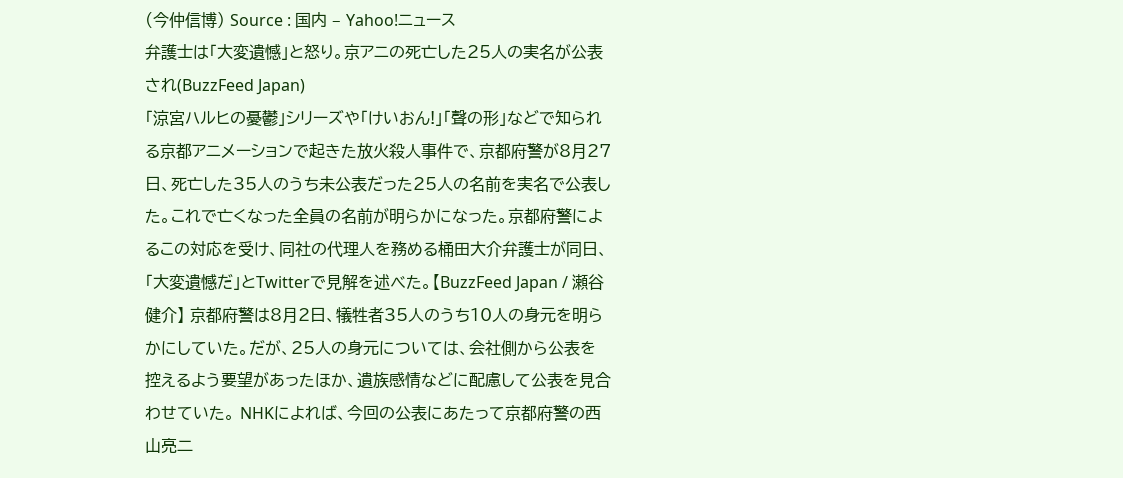(今仲信博) Source : 国内 – Yahoo!ニュース
弁護士は「大変遺憾」と怒り。京アニの死亡した25人の実名が公表され(BuzzFeed Japan)
「涼宮ハルヒの憂鬱」シリーズや「けいおん!」「聲の形」などで知られる京都アニメーションで起きた放火殺人事件で、京都府警が8月27日、死亡した35人のうち未公表だった25人の名前を実名で公表した。これで亡くなった全員の名前が明らかになった。京都府警によるこの対応を受け、同社の代理人を務める桶田大介弁護士が同日、「大変遺憾だ」とTwitterで見解を述べた。【BuzzFeed Japan / 瀬谷健介】 京都府警は8月2日、犠牲者35人のうち10人の身元を明らかにしていた。だが、25人の身元については、会社側から公表を控えるよう要望があったほか、遺族感情などに配慮して公表を見合わせていた。 NHKによれば、今回の公表にあたって京都府警の西山亮二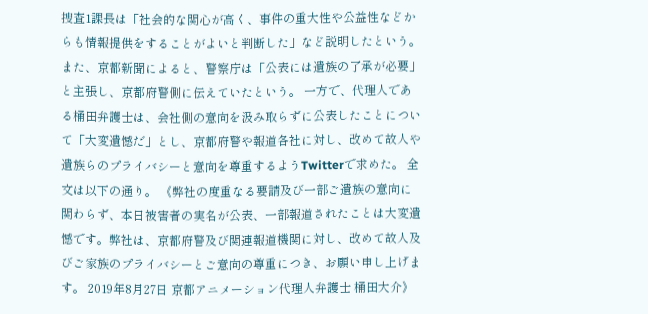捜査1課長は「社会的な関心が高く、事件の重大性や公益性などからも情報提供をすることがよいと判断した」など説明したという。 また、京都新聞によると、警察庁は「公表には遺族の了承が必要」と主張し、京都府警側に伝えていたという。 一方で、代理人である桶田弁護士は、会社側の意向を汲み取らずに公表したことについて「大変遺憾だ」とし、京都府警や報道各社に対し、改めて故人や遺族らのプライバシーと意向を尊重するようTwitterで求めた。 全文は以下の通り。 《弊社の度重なる要請及び一部ご遺族の意向に関わらず、本日被害者の実名が公表、一部報道されたことは大変遺憾です。弊社は、京都府警及び関連報道機関に対し、改めて故人及びご家族のプライバシーとご意向の尊重につき、お願い申し上げます。 2019年8月27日 京都アニメーション代理人弁護士 桶田大介》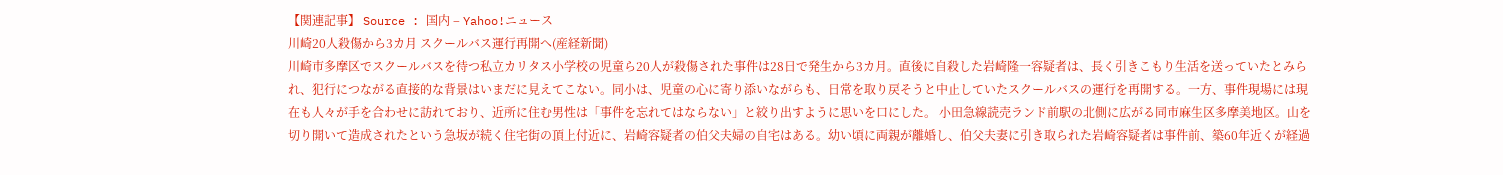【関連記事】 Source : 国内 – Yahoo!ニュース
川崎20人殺傷から3カ月 スクールバス運行再開へ(産経新聞)
川崎市多摩区でスクールバスを待つ私立カリタス小学校の児童ら20人が殺傷された事件は28日で発生から3カ月。直後に自殺した岩崎隆一容疑者は、長く引きこもり生活を送っていたとみられ、犯行につながる直接的な背景はいまだに見えてこない。同小は、児童の心に寄り添いながらも、日常を取り戻そうと中止していたスクールバスの運行を再開する。一方、事件現場には現在も人々が手を合わせに訪れており、近所に住む男性は「事件を忘れてはならない」と絞り出すように思いを口にした。 小田急線読売ランド前駅の北側に広がる同市麻生区多摩美地区。山を切り開いて造成されたという急坂が続く住宅街の頂上付近に、岩崎容疑者の伯父夫婦の自宅はある。幼い頃に両親が離婚し、伯父夫妻に引き取られた岩崎容疑者は事件前、築60年近くが経過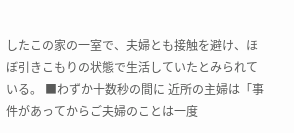したこの家の一室で、夫婦とも接触を避け、ほぼ引きこもりの状態で生活していたとみられている。 ■わずか十数秒の間に 近所の主婦は「事件があってからご夫婦のことは一度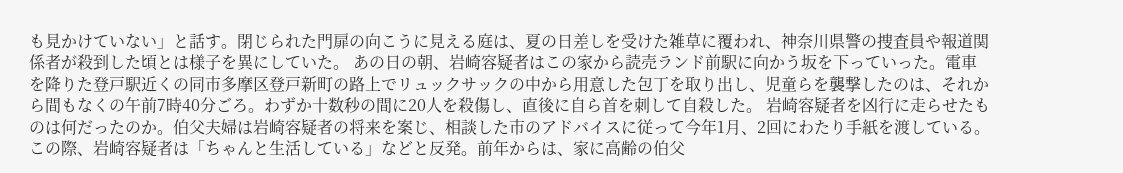も見かけていない」と話す。閉じられた門扉の向こうに見える庭は、夏の日差しを受けた雑草に覆われ、神奈川県警の捜査員や報道関係者が殺到した頃とは様子を異にしていた。 あの日の朝、岩崎容疑者はこの家から読売ランド前駅に向かう坂を下っていった。電車を降りた登戸駅近くの同市多摩区登戸新町の路上でリュックサックの中から用意した包丁を取り出し、児童らを襲撃したのは、それから間もなくの午前7時40分ごろ。わずか十数秒の間に20人を殺傷し、直後に自ら首を刺して自殺した。 岩崎容疑者を凶行に走らせたものは何だったのか。伯父夫婦は岩崎容疑者の将来を案じ、相談した市のアドバイスに従って今年1月、2回にわたり手紙を渡している。この際、岩崎容疑者は「ちゃんと生活している」などと反発。前年からは、家に高齢の伯父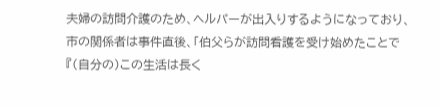夫婦の訪問介護のため、ヘルパーが出入りするようになっており、市の関係者は事件直後、「伯父らが訪問看護を受け始めたことで『(自分の)この生活は長く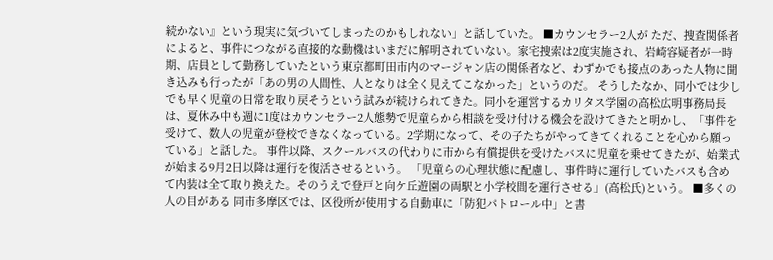続かない』という現実に気づいてしまったのかもしれない」と話していた。 ■カウンセラー2人が ただ、捜査関係者によると、事件につながる直接的な動機はいまだに解明されていない。家宅捜索は2度実施され、岩崎容疑者が一時期、店員として勤務していたという東京都町田市内のマージャン店の関係者など、わずかでも接点のあった人物に聞き込みも行ったが「あの男の人間性、人となりは全く見えてこなかった」というのだ。 そうしたなか、同小では少しでも早く児童の日常を取り戻そうという試みが続けられてきた。同小を運営するカリタス学園の高松広明事務局長は、夏休み中も週に1度はカウンセラー2人態勢で児童らから相談を受け付ける機会を設けてきたと明かし、「事件を受けて、数人の児童が登校できなくなっている。2学期になって、その子たちがやってきてくれることを心から願っている」と話した。 事件以降、スクールバスの代わりに市から有償提供を受けたバスに児童を乗せてきたが、始業式が始まる9月2日以降は運行を復活させるという。 「児童らの心理状態に配慮し、事件時に運行していたバスも含めて内装は全て取り換えた。そのうえで登戸と向ケ丘遊園の両駅と小学校間を運行させる」(高松氏)という。 ■多くの人の目がある 同市多摩区では、区役所が使用する自動車に「防犯パトロール中」と書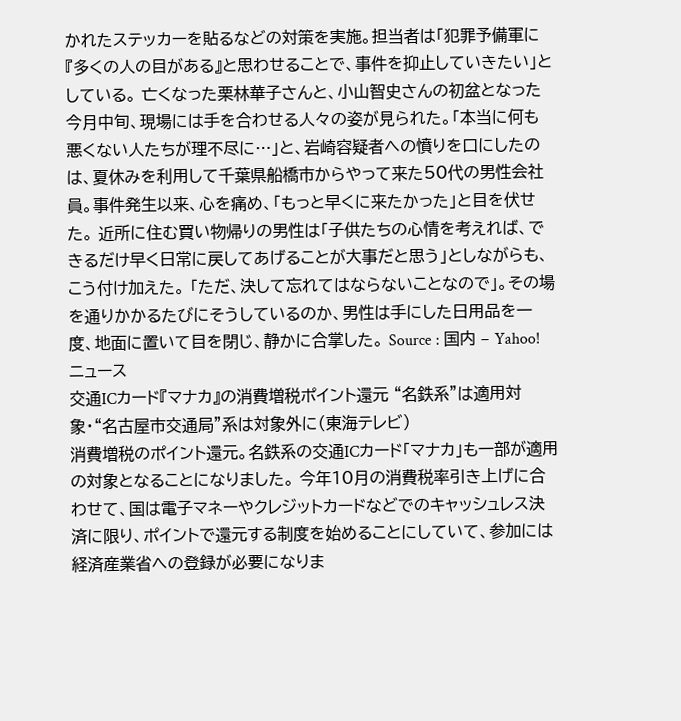かれたステッカーを貼るなどの対策を実施。担当者は「犯罪予備軍に『多くの人の目がある』と思わせることで、事件を抑止していきたい」としている。 亡くなった栗林華子さんと、小山智史さんの初盆となった今月中旬、現場には手を合わせる人々の姿が見られた。「本当に何も悪くない人たちが理不尽に…」と、岩崎容疑者への憤りを口にしたのは、夏休みを利用して千葉県船橋市からやって来た50代の男性会社員。事件発生以来、心を痛め、「もっと早くに来たかった」と目を伏せた。 近所に住む買い物帰りの男性は「子供たちの心情を考えれば、できるだけ早く日常に戻してあげることが大事だと思う」としながらも、こう付け加えた。 「ただ、決して忘れてはならないことなので」。その場を通りかかるたびにそうしているのか、男性は手にした日用品を一度、地面に置いて目を閉じ、静かに合掌した。 Source : 国内 – Yahoo!ニュース
交通ICカード『マナカ』の消費増税ポイント還元 “名鉄系”は適用対象・“名古屋市交通局”系は対象外に(東海テレビ)
消費増税のポイント還元。名鉄系の交通ICカード「マナカ」も一部が適用の対象となることになりました。 今年10月の消費税率引き上げに合わせて、国は電子マネーやクレジットカードなどでのキャッシュレス決済に限り、ポイントで還元する制度を始めることにしていて、参加には経済産業省への登録が必要になりま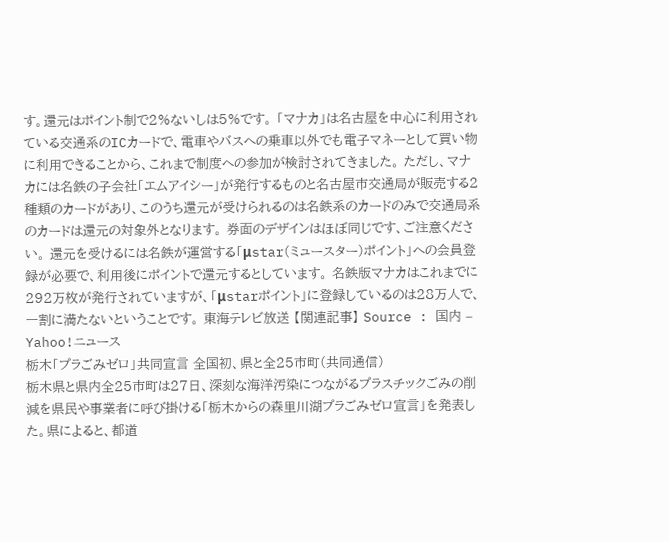す。還元はポイント制で2%ないしは5%です。 「マナカ」は名古屋を中心に利用されている交通系のICカードで、電車やバスへの乗車以外でも電子マネーとして買い物に利用できることから、これまで制度への参加が検討されてきました。 ただし、マナカには名鉄の子会社「エムアイシー」が発行するものと名古屋市交通局が販売する2種類のカードがあり、このうち還元が受けられるのは名鉄系のカードのみで交通局系のカードは還元の対象外となります。 券面のデザインはほぼ同じです、ご注意ください。 還元を受けるには名鉄が運営する「μstar(ミュースター)ポイント」への会員登録が必要で、利用後にポイントで還元するとしています。 名鉄版マナカはこれまでに292万枚が発行されていますが、「μstarポイント」に登録しているのは28万人で、一割に満たないということです。 東海テレビ放送 【関連記事】 Source : 国内 – Yahoo!ニュース
栃木「プラごみゼロ」共同宣言 全国初、県と全25市町(共同通信)
栃木県と県内全25市町は27日、深刻な海洋汚染につながるプラスチックごみの削減を県民や事業者に呼び掛ける「栃木からの森里川湖プラごみゼロ宣言」を発表した。県によると、都道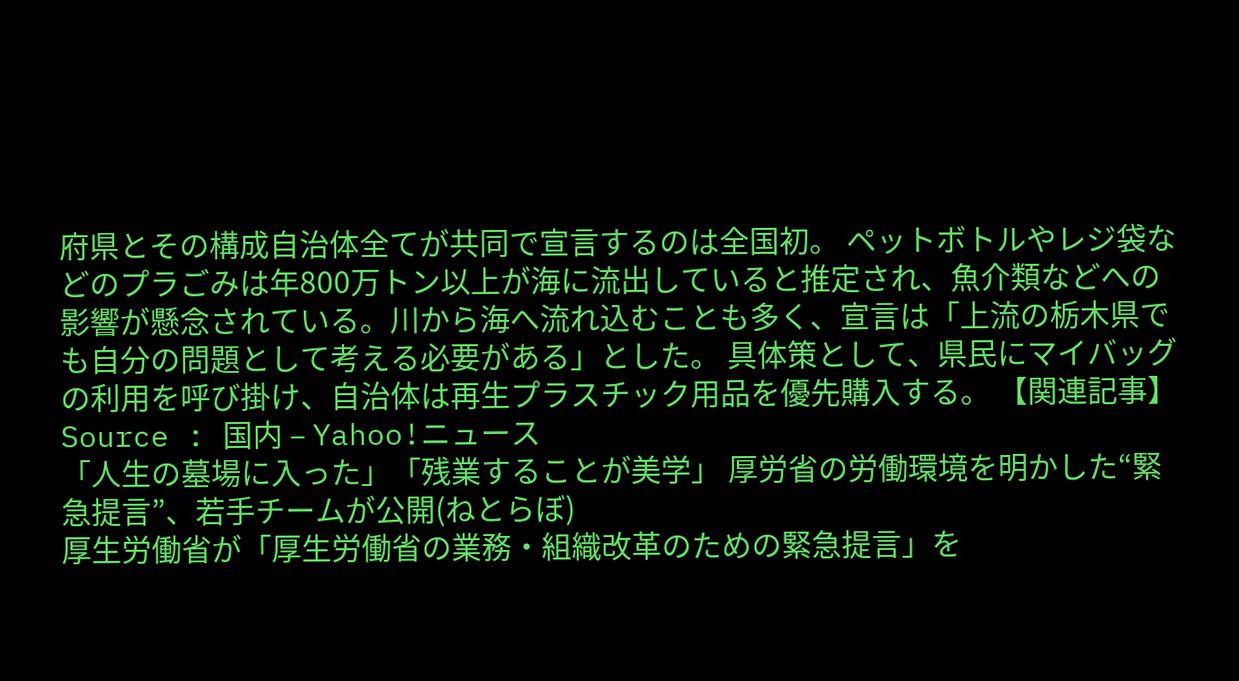府県とその構成自治体全てが共同で宣言するのは全国初。 ペットボトルやレジ袋などのプラごみは年800万トン以上が海に流出していると推定され、魚介類などへの影響が懸念されている。川から海へ流れ込むことも多く、宣言は「上流の栃木県でも自分の問題として考える必要がある」とした。 具体策として、県民にマイバッグの利用を呼び掛け、自治体は再生プラスチック用品を優先購入する。 【関連記事】 Source : 国内 – Yahoo!ニュース
「人生の墓場に入った」「残業することが美学」 厚労省の労働環境を明かした“緊急提言”、若手チームが公開(ねとらぼ)
厚生労働省が「厚生労働省の業務・組織改革のための緊急提言」を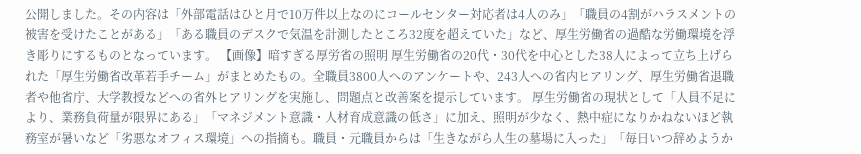公開しました。その内容は「外部電話はひと月で10万件以上なのにコールセンター対応者は4人のみ」「職員の4割がハラスメントの被害を受けたことがある」「ある職員のデスクで気温を計測したところ32度を超えていた」など、厚生労働省の過酷な労働環境を浮き彫りにするものとなっています。 【画像】暗すぎる厚労省の照明 厚生労働省の20代・30代を中心とした38人によって立ち上げられた「厚生労働省改革若手チーム」がまとめたもの。全職員3800人へのアンケートや、243人への省内ヒアリング、厚生労働省退職者や他省庁、大学教授などへの省外ヒアリングを実施し、問題点と改善案を提示しています。 厚生労働省の現状として「人員不足により、業務負荷量が限界にある」「マネジメント意識・人材育成意識の低さ」に加え、照明が少なく、熱中症になりかねないほど執務室が暑いなど「劣悪なオフィス環境」への指摘も。職員・元職員からは「生きながら人生の墓場に入った」「毎日いつ辞めようか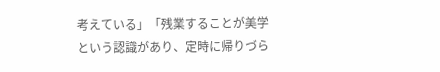考えている」「残業することが美学という認識があり、定時に帰りづら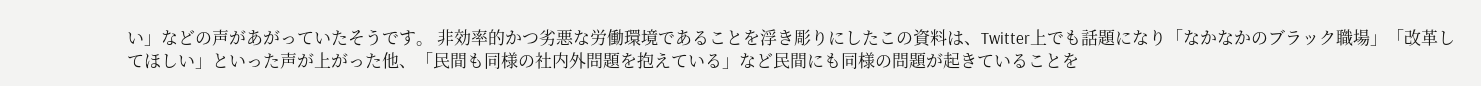い」などの声があがっていたそうです。 非効率的かつ劣悪な労働環境であることを浮き彫りにしたこの資料は、Twitter上でも話題になり「なかなかのブラック職場」「改革してほしい」といった声が上がった他、「民間も同様の社内外問題を抱えている」など民間にも同様の問題が起きていることを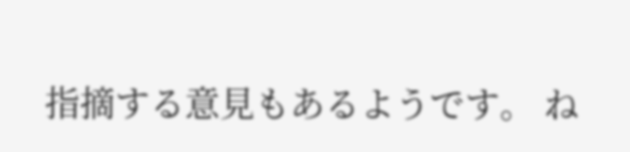指摘する意見もあるようです。 ね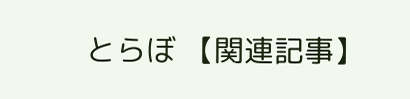とらぼ 【関連記事】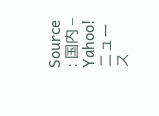Source : 国内 – Yahoo!ニュース